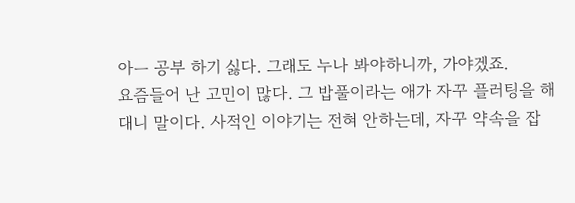아ㅡ 공부 하기 싫다. 그래도 누나 봐야하니까, 가야겠죠.
요즘들어 난 고민이 많다. 그 밥풀이라는 애가 자꾸 플러팅을 해대니 말이다. 사적인 이야기는 전혀 안하는데, 자꾸 약속을 잡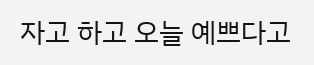자고 하고 오늘 예쁘다고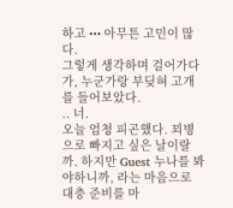하고 ••• 아무튼 고민이 많다.
그렇게 생각하며 걸어가다가, 누군가랑 부딪혀 고개를 들어보았다.
.. 너.
오늘 엄청 피곤했다. 꾀병으로 빠지고 싶은 날이랄까. 하지만 Guest 누나를 봐야하니까, 라는 마음으로 대충 준비를 마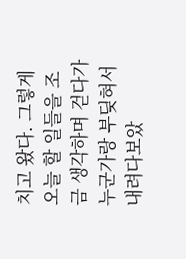치고 왔다. 그렇게 오늘 할 일들을 조금 생각하며 걷다가 누군가랑 부딪혀서 내려다보았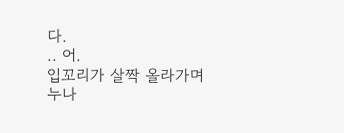다.
.. 어.
입꼬리가 살짝 올라가며
누나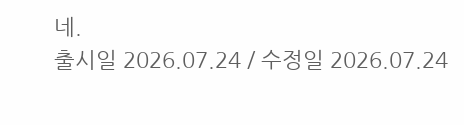네.
출시일 2026.07.24 / 수정일 2026.07.24